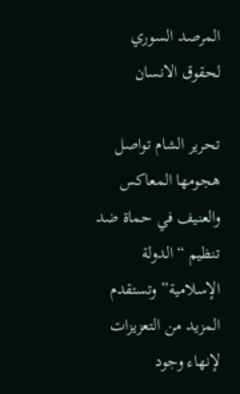المرصد السوري لحقوق الانسان

تحرير الشام تواصل هجومها المعاكس والعنيف في حماة ضد تنظيم “الدولة الإسلامية” وتستقدم المزيد من التعزيزات لإنهاء وجود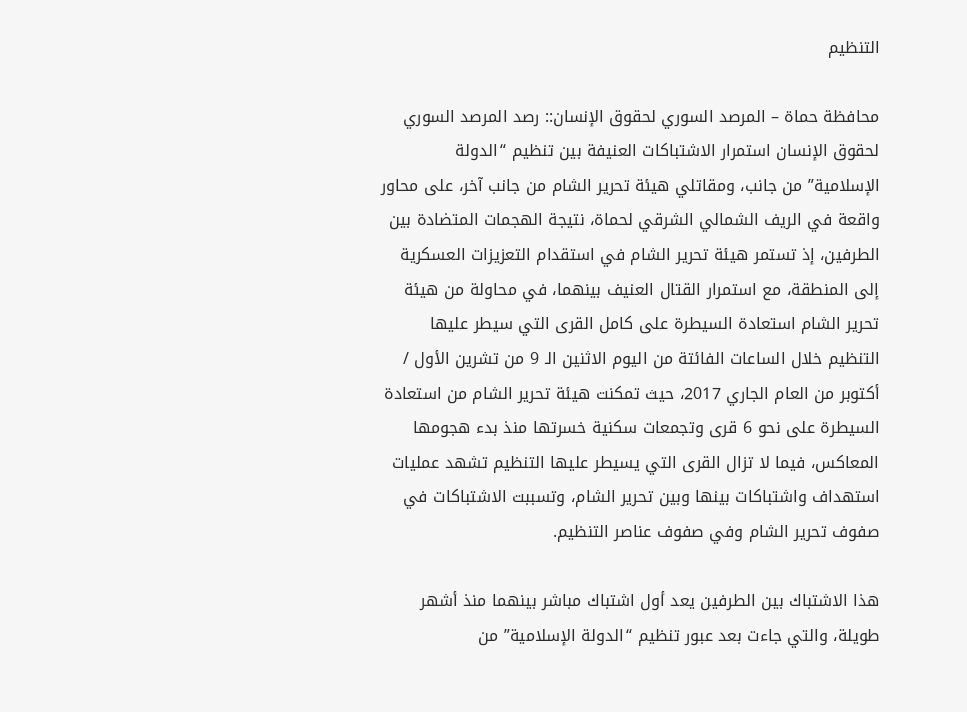التنظيم

محافظة حماة – المرصد السوري لحقوق الإنسان:: رصد المرصد السوري لحقوق الإنسان استمرار الاشتباكات العنيفة بين تنظيم “الدولة الإسلامية” من جانب، ومقاتلي هيئة تحرير الشام من جانب آخر، على محاور واقعة في الريف الشمالي الشرقي لحماة، نتيجة الهجمات المتضادة بين الطرفين، إذ تستمر هيئة تحرير الشام في استقدام التعزيزات العسكرية إلى المنطقة، مع استمرار القتال العنيف بينهما، في محاولة من هيئة تحرير الشام استعادة السيطرة على كامل القرى التي سيطر عليها التنظيم خلال الساعات الفائتة من اليوم الاثنين الـ 9 من تشرين الأول / أكتوبر من العام الجاري 2017، حيث تمكنت هيئة تحرير الشام من استعادة السيطرة على نحو 6 قرى وتجمعات سكنية خسرتها منذ بدء هجومها المعاكس، فيما لا تزال القرى التي يسيطر عليها التنظيم تشهد عمليات استهداف واشتباكات بينها وبين تحرير الشام، وتسببت الاشتباكات في صفوف تحرير الشام وفي صفوف عناصر التنظيم.

هذا الاشتباك بين الطرفين يعد أول اشتباك مباشر بينهما منذ أشهر طويلة، والتي جاءت بعد عبور تنظيم “الدولة الإسلامية” من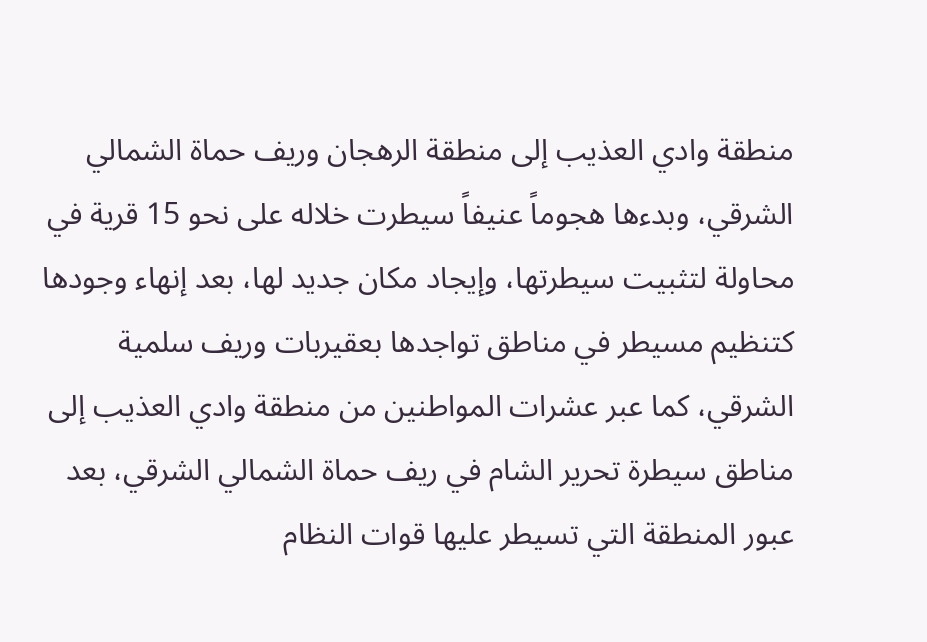منطقة وادي العذيب إلى منطقة الرهجان وريف حماة الشمالي الشرقي، وبدءها هجوماً عنيفاً سيطرت خلاله على نحو 15 قرية في محاولة لتثبيت سيطرتها، وإيجاد مكان جديد لها، بعد إنهاء وجودها كتنظيم مسيطر في مناطق تواجدها بعقيربات وريف سلمية الشرقي، كما عبر عشرات المواطنين من منطقة وادي العذيب إلى مناطق سيطرة تحرير الشام في ريف حماة الشمالي الشرقي، بعد عبور المنطقة التي تسيطر عليها قوات النظام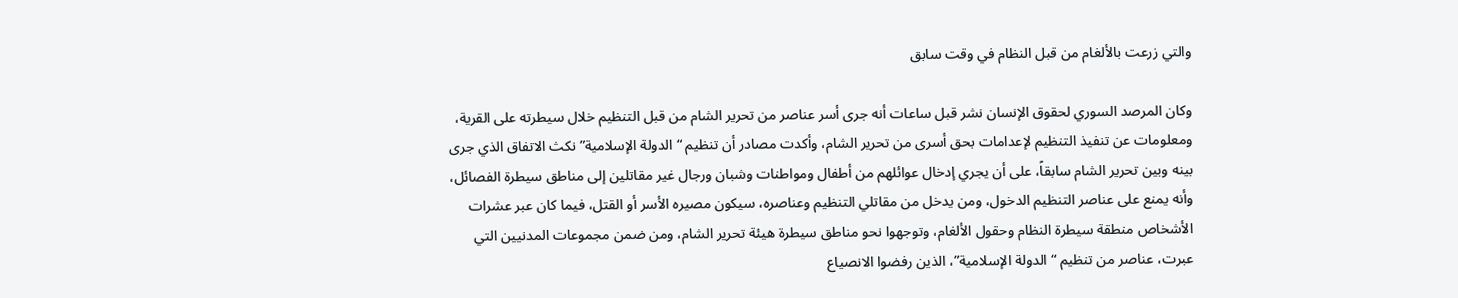والتي زرعت بالألغام من قبل النظام في وقت سابق

وكان المرصد السوري لحقوق الإنسان نشر قبل ساعات أنه جرى أسر عناصر من تحرير الشام من قبل التنظيم خلال سيطرته على القرية، ومعلومات عن تنفيذ التنظيم لإعدامات بحق أسرى من تحرير الشام، وأكدت مصادر أن تنظيم “الدولة الإسلامية” نكث الاتفاق الذي جرى بينه وبين تحرير الشام سابقاً، على أن يجري إدخال عوائلهم من أطفال ومواطنات وشبان ورجال غير مقاتلين إلى مناطق سيطرة الفصائل، وأنه يمنع على عناصر التنظيم الدخول، ومن يدخل من مقاتلي التنظيم وعناصره، سيكون مصيره الأسر أو القتل، فيما كان عبر عشرات الأشخاص منطقة سيطرة النظام وحقول الألغام، وتوجهوا نحو مناطق سيطرة هيئة تحرير الشام، ومن ضمن مجموعات المدنيين التي عبرت، عناصر من تنظيم “الدولة الإسلامية”، الذين رفضوا الانصياع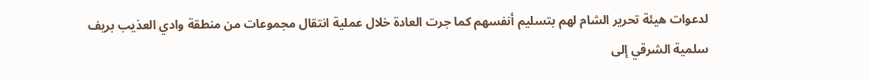لدعوات هيئة تحرير الشام لهم بتسليم أنفسهم كما جرت العادة خلال عملية انتقال مجموعات من منطقة وادي العذيب بريف سلمية الشرقي إلى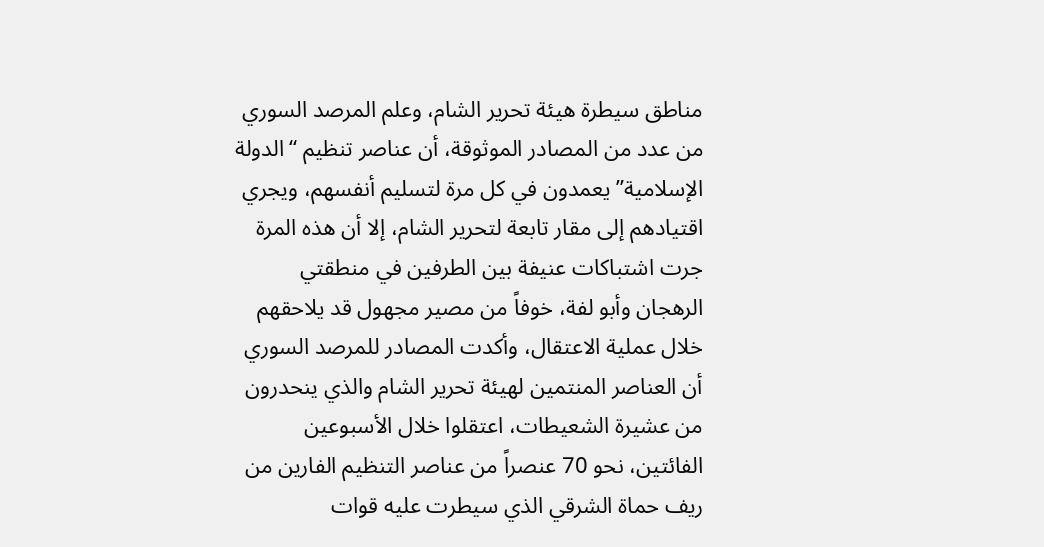مناطق سيطرة هيئة تحرير الشام، وعلم المرصد السوري من عدد من المصادر الموثوقة، أن عناصر تنظيم “الدولة الإسلامية” يعمدون في كل مرة لتسليم أنفسهم، ويجري اقتيادهم إلى مقار تابعة لتحرير الشام، إلا أن هذه المرة جرت اشتباكات عنيفة بين الطرفين في منطقتي الرهجان وأبو لفة، خوفاً من مصير مجهول قد يلاحقهم خلال عملية الاعتقال، وأكدت المصادر للمرصد السوري أن العناصر المنتمين لهيئة تحرير الشام والذي ينحدرون من عشيرة الشعيطات، اعتقلوا خلال الأسبوعين الفائتين، نحو 70 عنصراً من عناصر التنظيم الفارين من ريف حماة الشرقي الذي سيطرت عليه قوات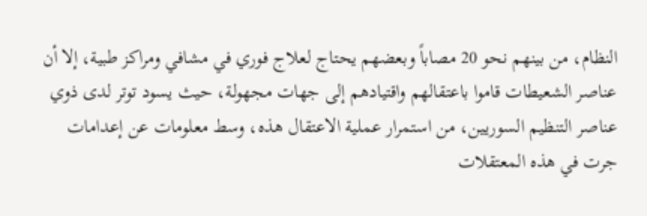النظام، من بينهم نحو 20 مصاباً وبعضهم يحتاج لعلاج فوري في مشافي ومراكز طبية، إلا أن عناصر الشعيطات قاموا باعتقالهم واقتيادهم إلى جهات مجهولة، حيث يسود توتر لدى ذوي عناصر التنظيم السوريين، من استمرار عملية الاعتقال هذه، وسط معلومات عن إعدامات جرت في هذه المعتقلات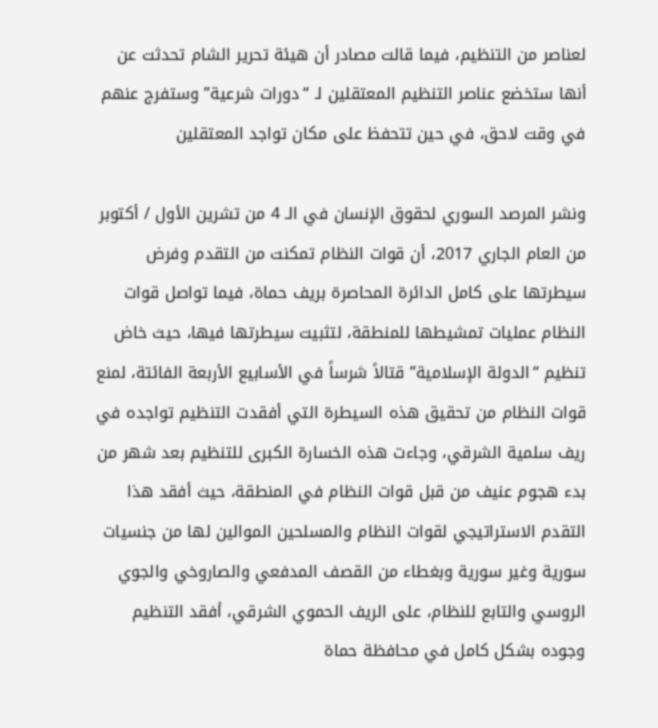لعناصر من التنظيم، فيما قالت مصادر أن هيئة تحرير الشام تحدثت عن أنها ستخضع عناصر التنظيم المعتقلين لـ “دورات شرعية” وستفرج عنهم في وقت لاحق، في حين تتحفظ على مكان تواجد المعتقلين

ونشر المرصد السوري لحقوق الإنسان في الـ 4 من تشرين الأول / أكتوبر من العام الجاري 2017، أن قوات النظام تمكنت من التقدم وفرض سيطرتها على كامل الدائرة المحاصرة بريف حماة، فيما تواصل قوات النظام عمليات تمشيطها للمنطقة، لتثبيت سيطرتها فيها، حيث خاض تنظيم “الدولة الإسلامية” قتالاً شرساً في الأسابيع الأربعة الفائتة، لمنع قوات النظام من تحقيق هذه السيطرة التي أفقدت التنظيم تواجده في ريف سلمية الشرقي، وجاءت هذه الخسارة الكبرى للتنظيم بعد شهر من بدء هجوم عنيف من قبل قوات النظام في المنطقة، حيث أفقد هذا التقدم الاستراتيجي لقوات النظام والمسلحين الموالين لها من جنسيات سورية وغير سورية وبغطاء من القصف المدفعي والصاروخي والجوي الروسي والتابع للنظام، على الريف الحموي الشرقي، أفقد التنظيم وجوده بشكل كامل في محافظة حماة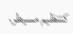كتنظيم مسيطر،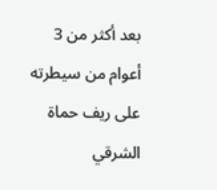بعد أكثر من 3 أعوام من سيطرته على ريف حماة الشرقي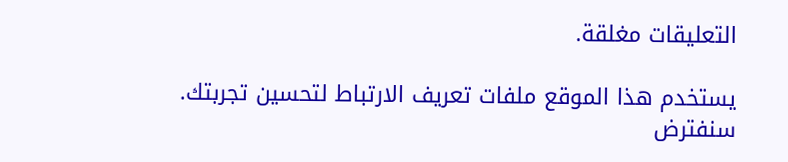التعليقات مغلقة.

يستخدم هذا الموقع ملفات تعريف الارتباط لتحسين تجربتك. سنفترض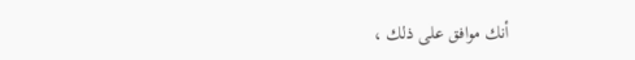أنك موافق على ذلك ،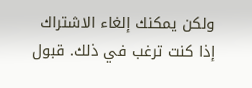ولكن يمكنك إلغاء الاشتراك إذا كنت ترغب في ذلك. قبول